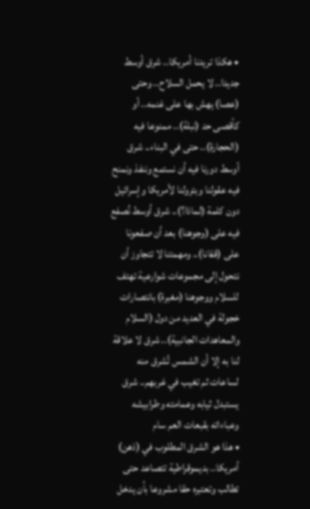• هكذا تريدنا أمريكا.. شرق أوسط جديدا.. لا يحمل السلاح.. وحتى (عصا) يهش بها على غنمه.. أو كأقصى حد (نبلة).. ممنوعا فيه (الحجارة).. حتى في البناء.. شرق أوسط دورنا فيه أن نستمع وننفذ ونمنح فيه عقولنا وبترولنا لأمريكا وإسرائيل دون كلمة (لماذا؟).. شرق أوسط نُصفع فيه على (وجوهنا) بعد أن صفعونا على (قفانا).. ومهمتنا لا تتجاوز أن نتحول إلى مجموعات شوارعية تهتف للسلام ووجوهنا (مغبرة) بانتصارات خجولة في العديد من دول (السلام والمعاهدات الجانبية).. شرق لا علاقة لنا به إلا أن الشمس تُشرق منه لساعات ثم تغيب في غربهم.. شرق يستبدل ثيابه وعمامته وطرابيشه وعباءاته بقبعات العم سام
• هذا هو الشرق المطلوب في (ذهن) أمريكا.. بديموقراطية تتصاعد حتى تطالب وتعتبره حقا مشروعا بأن يدخل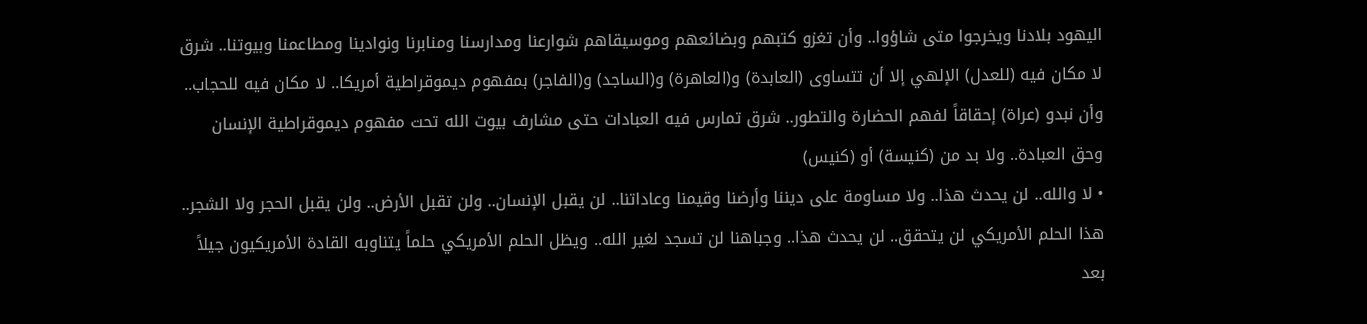اليهود بلادنا ويخرجوا متى شاؤوا.. وأن تغزو كتبهم وبضائعهم وموسيقاهم شوارعنا ومدارسنا ومنابرنا ونوادينا ومطاعمنا وبيوتنا.. شرق لا مكان فيه (للعدل) الإلهي إلا أن تتساوى (العابدة) و(العاهرة) و(الساجد) و(الفاجر) بمفهوم ديموقراطية أمريكا.. لا مكان فيه للحجاب.. وأن نبدو (عراة) إحقاقاً لفهم الحضارة والتطور.. شرق تمارس فيه العبادات حتى مشارف بيوت الله تحت مفهوم ديموقراطية الإنسان وحق العبادة.. ولا بد من (كنيسة) أو (كنيس)
• لا والله.. لن يحدث هذا.. ولا مساومة على ديننا وأرضنا وقيمنا وعاداتنا.. لن يقبل الإنسان.. ولن تقبل الأرض.. ولن يقبل الحجر ولا الشجر.. هذا الحلم الأمريكي لن يتحقق.. لن يحدث هذا.. وجباهنا لن تسجد لغير الله.. ويظل الحلم الأمريكي حلماً يتناوبه القادة الأمريكيون جيلاً بعد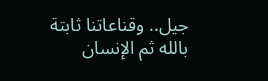جيل.. وقناعاتنا ثابتة بالله ثم الإنسان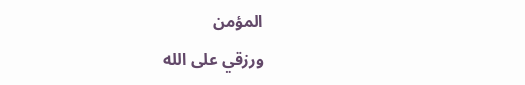المؤمن
ورزقي على الله